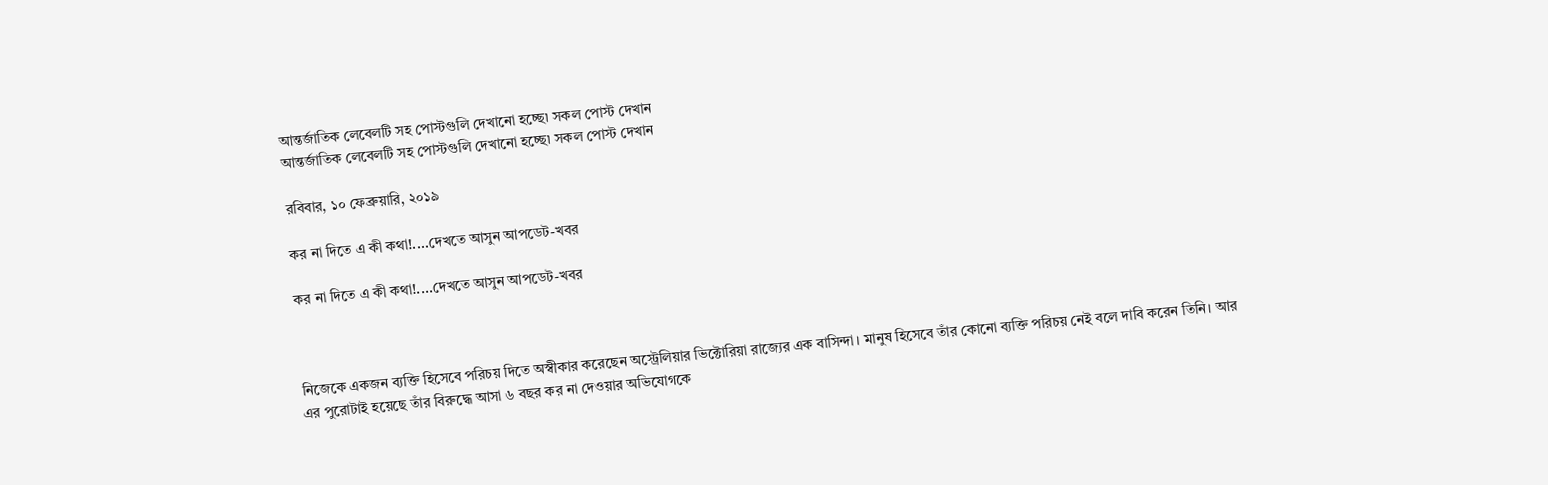আন্তর্জাতিক লেবেলটি সহ পোস্টগুলি দেখানো হচ্ছে৷ সকল পোস্ট দেখান
আন্তর্জাতিক লেবেলটি সহ পোস্টগুলি দেখানো হচ্ছে৷ সকল পোস্ট দেখান

রবিবার, ১০ ফেব্রুয়ারি, ২০১৯

কর না দিতে এ কী কথা!....দেখতে আসুন আপডেট-খবর

কর না দিতে এ কী কথা!....দেখতে আসুন আপডেট-খবর



নিজেকে একজন ব্যক্তি হিসেবে পরিচয় দিতে অস্বীকার করেছেন অস্ট্রেলিয়ার ভিক্টোরিয়া রাজ্যের এক বাসিন্দা। মানুষ হিসেবে তাঁর কোনো ব্যক্তি পরিচয় নেই বলে দাবি করেন তিনি। আর এর পুরোটাই হয়েছে তাঁর বিরুদ্ধে আসা ৬ বছর কর না দেওয়ার অভিযোগকে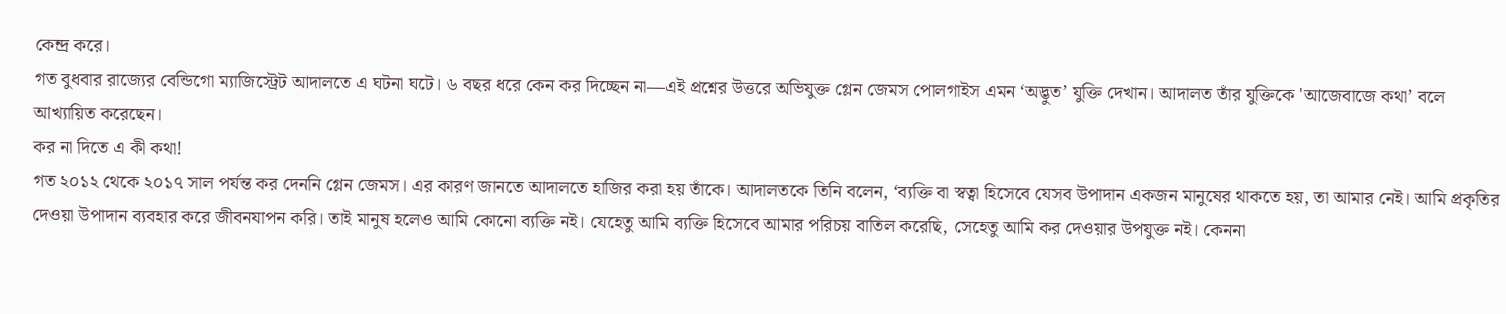কেন্দ্র করে।
গত বুধবার রাজ্যের বেন্ডিগো ম্যাজিস্ট্রেট আদালতে এ ঘটনা ঘটে। ৬ বছর ধরে কেন কর দিচ্ছেন না—এই প্রশ্নের উত্তরে অভিযুক্ত গ্লেন জেমস পোলগাইস এমন ‘অদ্ভুত’ যুক্তি দেখান। আদালত তাঁর যুক্তিকে 'আজেবাজে কথা’ বলে আখ্যায়িত করেছেন।
কর না দিতে এ কী কথা!
গত ২০১২ থেকে ২০১৭ সাল পর্যন্ত কর দেননি গ্লেন জেমস। এর কারণ জানতে আদালতে হাজির করা হয় তাঁকে। আদালতকে তিনি বলেন, ‘ব্যক্তি বা স্বত্বা হিসেবে যেসব উপাদান একজন মানুষের থাকতে হয়, তা আমার নেই। আমি প্রকৃতির দেওয়া উপাদান ব্যবহার করে জীবনযাপন করি। তাই মানুষ হলেও আমি কোনো ব্যক্তি নই। যেহেতু আমি ব্যক্তি হিসেবে আমার পরিচয় বাতিল করেছি, সেহেতু আমি কর দেওয়ার উপযুক্ত নই। কেননা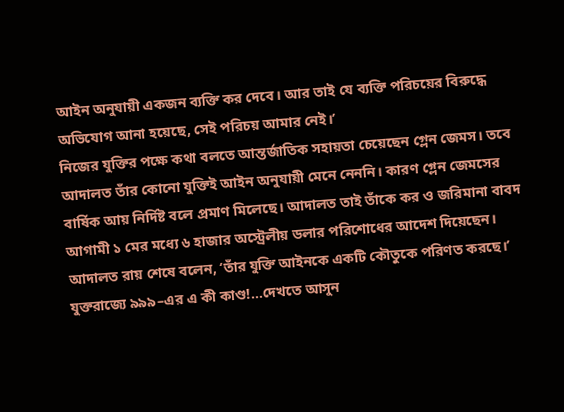আইন অনুযায়ী একজন ব্যক্তি কর দেবে। আর তাই যে ব্যক্তি পরিচয়ের বিরুদ্ধে অভিযোগ আনা হয়েছে, সেই পরিচয় আমার নেই।’
নিজের যুক্তির পক্ষে কথা বলতে আন্তর্জাতিক সহায়তা চেয়েছেন গ্লেন জেমস। তবে আদালত তাঁর কোনো যুক্তিই আইন অনুযায়ী মেনে নেননি। কারণ গ্লেন জেমসের বার্ষিক আয় নির্দিষ্ট বলে প্রমাণ মিলেছে। আদালত তাই তাঁকে কর ও জরিমানা বাবদ আগামী ১ মের মধ্যে ৬ হাজার অস্ট্রেলীয় ডলার পরিশোধের আদেশ দিয়েছেন। আদালত রায় শেষে বলেন, ‘তাঁর যুক্তি আইনকে একটি কৌতুকে পরিণত করছে।’
যুক্তরাজ্যে ৯৯৯–এর এ কী কাণ্ড!...দেখতে আসুন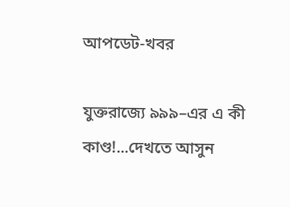আপডেট-খবর

যুক্তরাজ্যে ৯৯৯–এর এ কী কাণ্ড!...দেখতে আসুন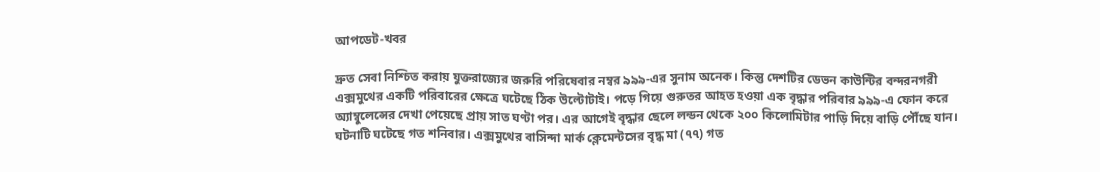আপডেট-খবর

দ্রুত সেবা নিশ্চিত করায় যুক্তরাজ্যের জরুরি পরিষেবার নম্বর ৯৯৯-এর সুনাম অনেক। কিন্তু দেশটির ডেভন কাউন্টির বন্দরনগরী এক্সমুথের একটি পরিবারের ক্ষেত্রে ঘটেছে ঠিক উল্টোটাই। পড়ে গিয়ে গুরুতর আহত হওয়া এক বৃদ্ধার পরিবার ৯৯৯-এ ফোন করে অ্যাম্বুলেন্সের দেখা পেয়েছে প্রায় সাত ঘণ্টা পর। এর আগেই বৃদ্ধার ছেলে লন্ডন থেকে ২০০ কিলোমিটার পাড়ি দিয়ে বাড়ি পৌঁছে যান।
ঘটনাটি ঘটেছে গত শনিবার। এক্সমুথের বাসিন্দা মার্ক ক্লেমেন্টসের বৃদ্ধ মা (৭৭) গত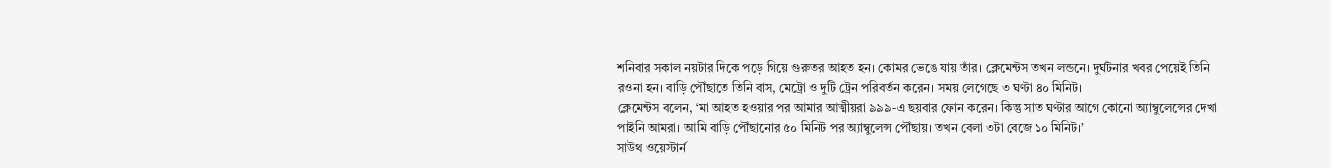শনিবার সকাল নয়টার দিকে পড়ে গিয়ে গুরুতর আহত হন। কোমর ভেঙে যায় তাঁর। ক্লেমেন্টস তখন লন্ডনে। দুর্ঘটনার খবর পেয়েই তিনি রওনা হন। বাড়ি পৌঁছাতে তিনি বাস, মেট্রো ও দুটি ট্রেন পরিবর্তন করেন। সময় লেগেছে ৩ ঘণ্টা ৪০ মিনিট।
ক্লেমেন্টস বলেন, ‘মা আহত হওয়ার পর আমার আত্মীয়রা ৯৯৯-এ ছয়বার ফোন করেন। কিন্তু সাত ঘণ্টার আগে কোনো অ্যাম্বুলেন্সের দেখা পাইনি আমরা। আমি বাড়ি পৌঁছানোর ৫০ মিনিট পর অ্যাম্বুলেন্স পৌঁছায়। তখন বেলা ৩টা বেজে ১০ মিনিট।’
সাউথ ওয়েস্টার্ন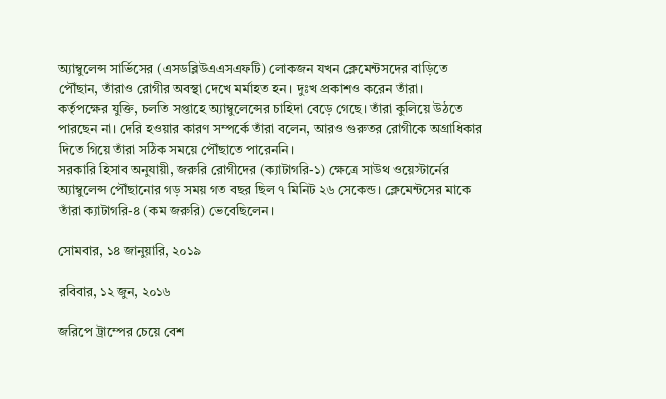অ্যাম্বুলেন্স সার্ভিসের (এসডব্লিউএএসএফটি) লোকজন যখন ক্লেমেন্টসদের বাড়িতে পৌঁছান, তাঁরাও রোগীর অবস্থা দেখে মর্মাহত হন। দুঃখ প্রকাশও করেন তাঁরা।
কর্তৃপক্ষের যুক্তি, চলতি সপ্তাহে অ্যাম্বুলেন্সের চাহিদা বেড়ে গেছে। তাঁরা কুলিয়ে উঠতে পারছেন না। দেরি হওয়ার কারণ সম্পর্কে তাঁরা বলেন, আরও গুরুতর রোগীকে অগ্রাধিকার দিতে গিয়ে তাঁরা সঠিক সময়ে পৌঁছাতে পারেননি।
সরকারি হিসাব অনুযায়ী, জরুরি রোগীদের (ক্যাটাগরি-১) ক্ষেত্রে সাউথ ওয়েস্টার্নের অ্যাম্বুলেন্স পৌঁছানোর গড় সময় গত বছর ছিল ৭ মিনিট ২৬ সেকেন্ড। ক্লেমেন্টসের মাকে তাঁরা ক্যাটাগরি-৪ (কম জরুরি) ভেবেছিলেন।

সোমবার, ১৪ জানুয়ারি, ২০১৯

রবিবার, ১২ জুন, ২০১৬

জরিপে ট্রাম্পের চেয়ে বেশ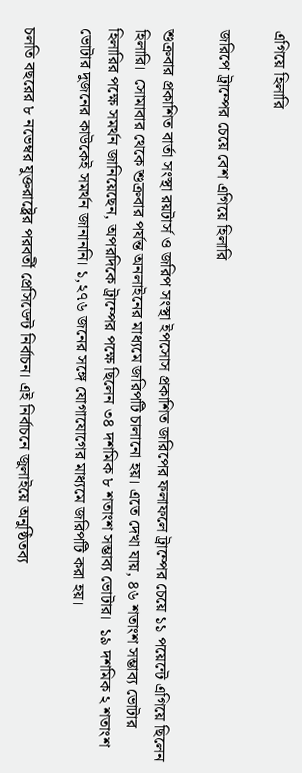এগিয়ে হিলারি

জরিপে ট্রাম্পের চেয়ে বেশ এগিয়ে হিলারি

শুক্রবার প্রকাশিত বার্তা সংস্থা রয়টার্স ও জরিপ সংস্থা ইপসোস প্রকাশিত জরিপের ফলাফলে ট্রাম্পের চেয়ে ১১ পয়েন্টে এগিয়ে ছিলেন হিলারি।  সোমাবার থেকে শুক্রবার পর্যন্ত অনলাইনের মাধ্যমে জরিপটি চালানো হয়। এতে দেখা যায়, ৪৬ শতাংশ সম্ভাব্য ভোটার হিলারির পক্ষে সমর্থন জানিয়েছেন, অপরদিকে ট্রাম্পের পক্ষে ছিলেন ৩৪ দশমিক ৮ শতাংশ সম্ভাব্য ভোটার।  ১৯ দশমিক ২ শতাংশ ভোটার দুজনের কাউকেই সমর্থন জানাননি। ১,২৭৬ জনের সঙ্গে যোগাযোগের মাধ্যমে জরিপটি করা হয়।

চলতি বছরের ৮ নভেম্বর যুক্তরাষ্ট্রের পরবর্তী প্রেসিডেন্ট নির্বাচন। এই নির্বাচনে জুলাইয়ে অনুষ্ঠিতব্য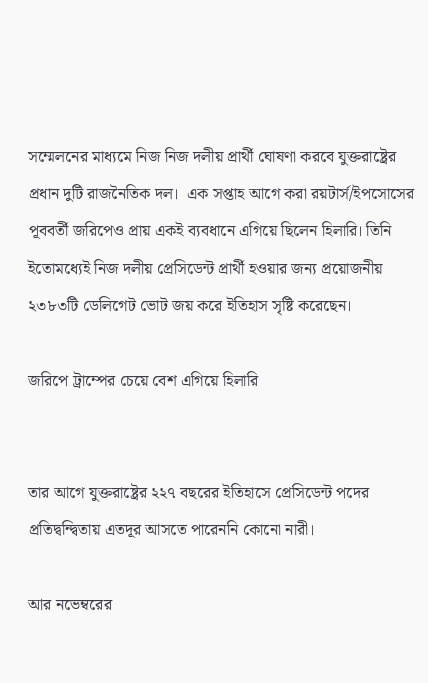সম্মেলনের মাধ্যমে নিজ নিজ দলীয় প্রার্থী ঘোষণা করবে যুক্তরাষ্ট্রের প্রধান দুটি রাজনৈতিক দল।  এক সপ্তাহ আগে করা রয়টার্স/ইপসোসের পূববর্তী জরিপেও প্রায় একই ব্যবধানে এগিয়ে ছিলেন হিলারি। তিনি ইতোমধ্যেই নিজ দলীয় প্রেসিডেন্ট প্রার্থী হওয়ার জন্য প্রয়োজনীয় ২৩৮৩টি ডেলিগেট ভোট জয় করে ইতিহাস সৃষ্টি করেছেন।

জরিপে ট্রাম্পের চেয়ে বেশ এগিয়ে হিলারি


তার আগে যুক্তরাষ্ট্রের ২২৭ বছরের ইতিহাসে প্রেসিডেন্ট পদের প্রতিদ্বন্দ্বিতায় এতদূর আসতে পারেননি কোনো নারী।

আর নভেম্বরের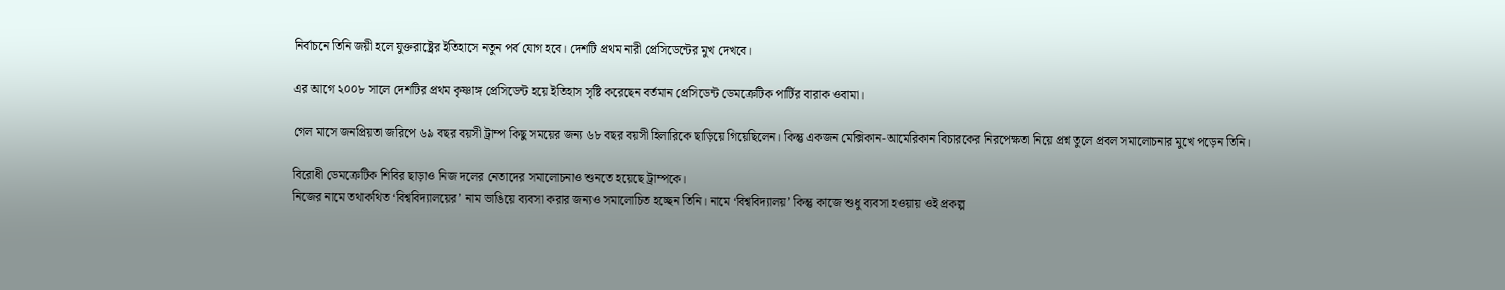নির্বাচনে তিনি জয়ী হলে যুক্তরাষ্ট্রের ইতিহাসে নতুন পর্ব যোগ হবে। দেশটি প্রথম নারী প্রেসিডেন্টের মুখ দেখবে।

এর আগে ২০০৮ সালে দেশটির প্রথম কৃষ্ণাঙ্গ প্রেসিডেন্ট হয়ে ইতিহাস সৃষ্টি করেছেন বর্তমান প্রেসিডেন্ট ডেমক্রেটিক পার্টির বারাক ওবামা।

গেল মাসে জনপ্রিয়তা জরিপে ৬৯ বছর বয়সী ট্রাম্প কিছু সময়ের জন্য ৬৮ বছর বয়সী হিলারিকে ছাড়িয়ে গিয়েছিলেন। কিন্তু একজন মেক্সিকান-আমেরিকান বিচারকের নিরপেক্ষতা নিয়ে প্রশ্ন তুলে প্রবল সমালোচনার মুখে পড়েন তিনি।

বিরোধী ডেমক্রেটিক শিবির ছাড়াও নিজ দলের নেতাদের সমালোচনাও শুনতে হয়েছে ট্রাম্পকে।
নিজের নামে তথাকথিত ‘বিশ্ববিদ্যালয়ের’ নাম ভাঙিয়ে ব্যবসা করার জন্যও সমালোচিত হচ্ছেন তিনি। নামে ‘বিশ্ববিদ্যালয়’ কিন্তু কাজে শুধু ব্যবসা হওয়ায় ওই প্রকল্প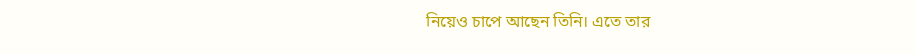নিয়েও চাপে আছেন তিনি। এতে তার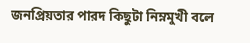জনপ্রিয়তার পারদ কিছুটা নিম্নমুখী বলে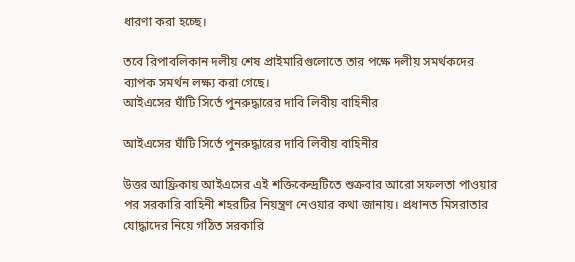ধারণা করা হচ্ছে।

তবে রিপাবলিকান দলীয় শেষ প্রাইমারিগুলোতে তার পক্ষে দলীয় সমর্থকদের ব্যাপক সমর্থন লক্ষ্য করা গেছে।
আইএসের ঘাঁটি সির্তে পুনরুদ্ধারের দাবি লিবীয় বাহিনীর

আইএসের ঘাঁটি সির্তে পুনরুদ্ধারের দাবি লিবীয় বাহিনীর

উত্তর আফ্রিকায় আইএসের এই শক্তিকেন্দ্রটিতে শুক্রবার আরো সফলতা পাওয়ার পর সরকারি বাহিনী শহরটির নিয়ন্ত্রণ নেওয়ার কথা জানায়। প্রধানত মিসরাতার যোদ্ধাদের নিয়ে গঠিত সরকারি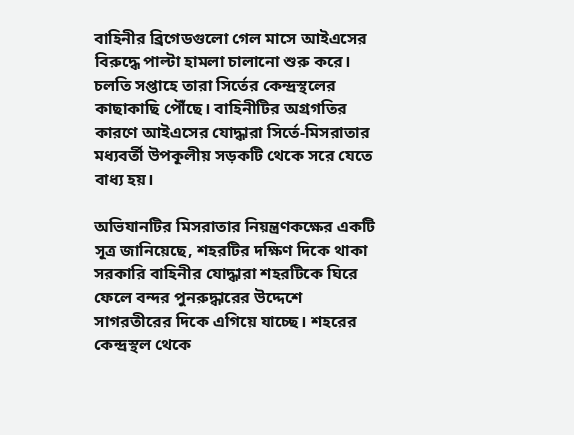বাহিনীর ব্রিগেডগুলো গেল মাসে আইএসের বিরুদ্ধে পাল্টা হামলা চালানো শুরু করে। চলতি সপ্তাহে তারা সির্তের কেন্দ্রস্থলের কাছাকাছি পৌঁছে। বাহিনীটির অগ্রগতির কারণে আইএসের যোদ্ধারা সির্তে-মিসরাতার মধ্যবর্তী উপকূলীয় সড়কটি থেকে সরে যেতে বাধ্য হয়।

অভিযানটির মিসরাতার নিয়ন্ত্রণকক্ষের একটি সূত্র জানিয়েছে, শহরটির দক্ষিণ দিকে থাকা সরকারি বাহিনীর যোদ্ধারা শহরটিকে ঘিরে ফেলে বন্দর পুনরুদ্ধারের উদ্দেশে সাগরতীরের দিকে এগিয়ে যাচ্ছে। শহরের কেন্দ্রস্থল থেকে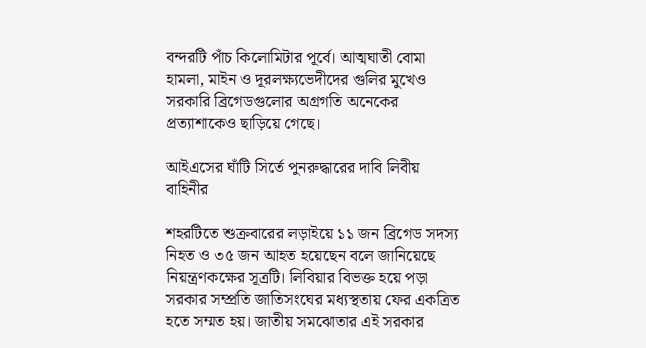বন্দরটি পাঁচ কিলোমিটার পূর্বে। আত্মঘাতী বোমা হামলা, মাইন ও দূরলক্ষ্যভেদীদের গুলির মুখেও সরকারি ব্রিগেডগুলোর অগ্রগতি অনেকের প্রত্যাশাকেও ছাড়িয়ে গেছে।

আইএসের ঘাঁটি সির্তে পুনরুদ্ধারের দাবি লিবীয় বাহিনীর

শহরটিতে শুক্রবারের লড়াইয়ে ১১ জন ব্রিগেড সদস্য নিহত ও ৩৫ জন আহত হয়েছেন বলে জানিয়েছে নিয়ন্ত্রণকক্ষের সূত্রটি। লিবিয়ার বিভক্ত হয়ে পড়া সরকার সম্প্রতি জাতিসংঘের মধ্যস্থতায় ফের একত্রিত হতে সম্মত হয়। জাতীয় সমঝোতার এই সরকার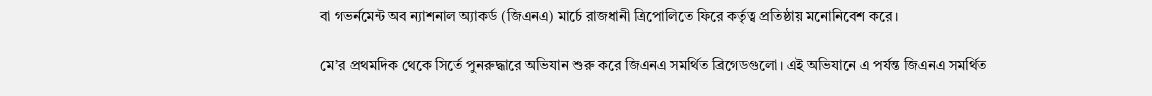বা গভর্নমেন্ট অব ন্যাশনাল অ্যাকর্ড (জিএনএ) মার্চে রাজধানী ত্রিপোলিতে ফিরে কর্তৃত্ব প্রতিষ্ঠায় মনোনিবেশ করে।

মে’র প্রথমদিক থেকে সির্তে পুনরুদ্ধারে অভিযান শুরু করে জিএনএ সমর্থিত ব্রিগেডগুলো। এই অভিযানে এ পর্যন্ত জিএনএ সমর্থিত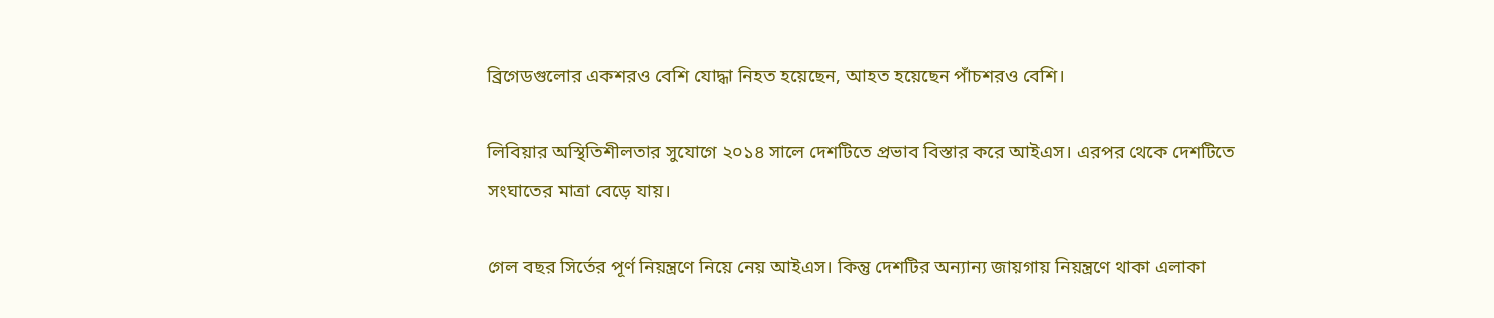ব্রিগেডগুলোর একশরও বেশি যোদ্ধা নিহত হয়েছেন, আহত হয়েছেন পাঁচশরও বেশি।

লিবিয়ার অস্থিতিশীলতার সুযোগে ২০১৪ সালে দেশটিতে প্রভাব বিস্তার করে আইএস। এরপর থেকে দেশটিতে সংঘাতের মাত্রা বেড়ে যায়।

গেল বছর সির্তের পূর্ণ নিয়ন্ত্রণে নিয়ে নেয় আইএস। কিন্তু দেশটির অন্যান্য জায়গায় নিয়ন্ত্রণে থাকা এলাকা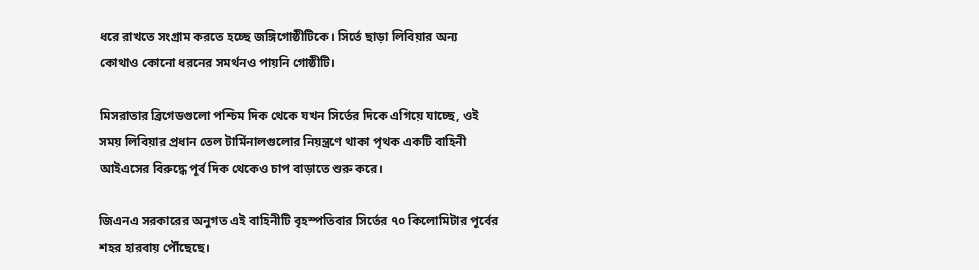ধরে রাখতে সংগ্রাম করতে হচ্ছে জঙ্গিগোষ্ঠীটিকে। সির্তে ছাড়া লিবিয়ার অন্য কোথাও কোনো ধরনের সমর্থনও পায়নি গোষ্ঠীটি।

মিসরাতার ব্রিগেডগুলো পশ্চিম দিক থেকে যখন সির্তের দিকে এগিয়ে যাচ্ছে, ওই সময় লিবিয়ার প্রধান তেল টার্মিনালগুলোর নিয়ন্ত্রণে থাকা পৃথক একটি বাহিনী আইএসের বিরুদ্ধে পূর্ব দিক থেকেও চাপ বাড়াতে শুরু করে।

জিএনএ সরকারের অনুগত এই বাহিনীটি বৃহস্পতিবার সির্তের ৭০ কিলোমিটার পূর্বের শহর হারবায় পৌঁছেছে।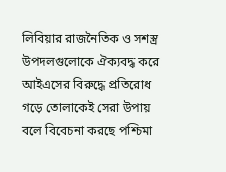লিবিয়ার রাজনৈতিক ও সশস্ত্র উপদলগুলোকে ঐক্যবদ্ধ করে আইএসের বিরুদ্ধে প্রতিরোধ গড়ে তোলাকেই সেরা উপায় বলে বিবেচনা করছে পশ্চিমা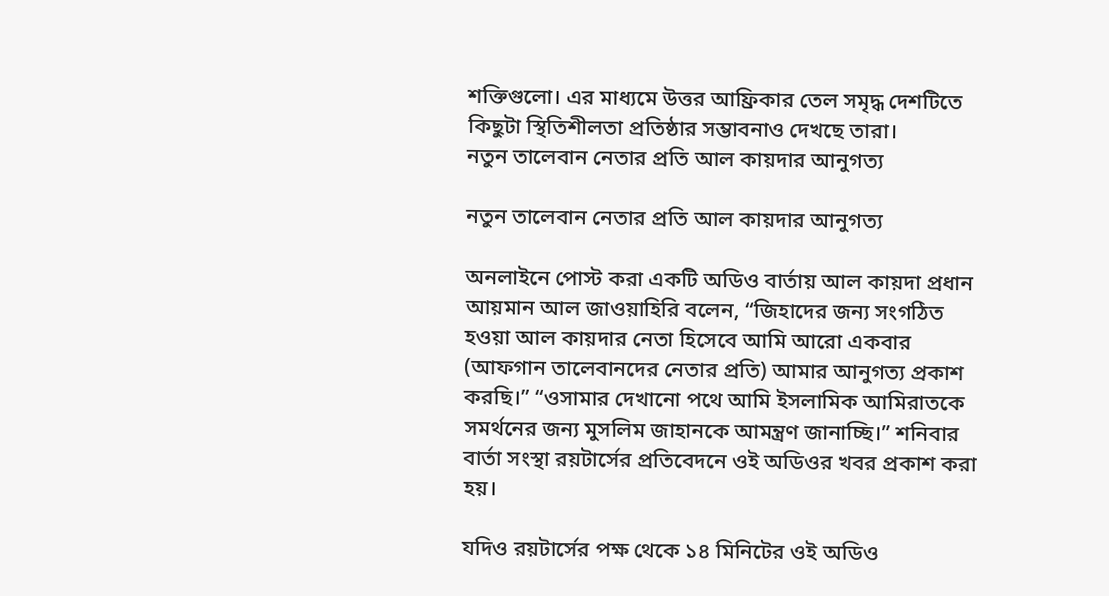শক্তিগুলো। এর মাধ্যমে উত্তর আফ্রিকার তেল সমৃদ্ধ দেশটিতে কিছুটা স্থিতিশীলতা প্রতিষ্ঠার সম্ভাবনাও দেখছে তারা।
নতুন তালেবান নেতার প্রতি আল কায়দার আনুগত্য

নতুন তালেবান নেতার প্রতি আল কায়দার আনুগত্য

অনলাইনে পোস্ট করা একটি অডিও বার্তায় আল কায়দা প্রধান আয়মান আল জাওয়াহিরি বলেন, “জিহাদের জন্য সংগঠিত হওয়া আল কায়দার নেতা হিসেবে আমি আরো একবার (আফগান তালেবানদের নেতার প্রতি) আমার আনুগত্য প্রকাশ করছি।” “ওসামার দেখানো পথে আমি ইসলামিক আমিরাতকে সমর্থনের জন্য মুসলিম জাহানকে আমন্ত্রণ জানাচ্ছি।” শনিবার বার্তা সংস্থা রয়টার্সের প্রতিবেদনে ওই অডিওর খবর প্রকাশ করা হয়।

যদিও রয়টার্সের পক্ষ থেকে ১৪ মিনিটের ওই অডিও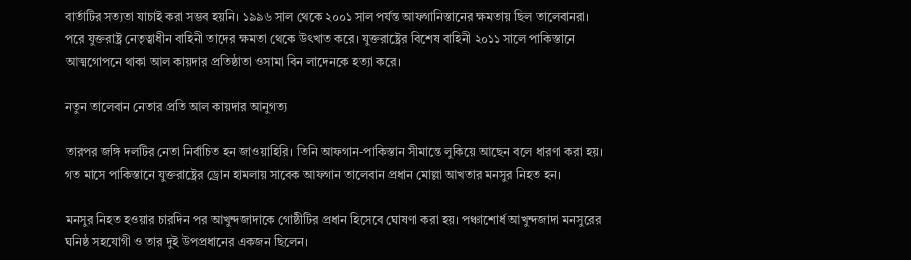বার্তাটির সত্যতা যাচাই করা সম্ভব হয়নি। ১৯৯৬ সাল থেকে ২০০১ সাল পর্যন্ত আফগানিস্তানের ক্ষমতায় ছিল তালেবানরা। পরে যুক্তরাষ্ট্র নেতৃত্বাধীন বাহিনী তাদের ক্ষমতা থেকে উৎখাত করে। যুক্তরাষ্ট্রের বিশেষ বাহিনী ২০১১ সালে পাকিস্তানে আত্মগোপনে থাকা আল কায়দার প্রতিষ্ঠাতা ওসামা বিন লাদেনকে হত্যা করে।

নতুন তালেবান নেতার প্রতি আল কায়দার আনুগত্য

তারপর জঙ্গি দলটির নেতা নির্বাচিত হন জাওয়াহিরি। তিনি আফগান-পাকিস্তান সীমান্তে লুকিয়ে আছেন বলে ধারণা করা হয়। গত মাসে পাকিস্তানে যুক্তরাষ্ট্রের ড্রোন হামলায় সাবেক আফগান তালেবান প্রধান মোল্লা আখতার মনসুর নিহত হন।

মনসুর নিহত হওয়ার চারদিন পর আখুন্দজাদাকে গোষ্ঠীটির প্রধান হিসেবে ঘোষণা করা হয়। পঞ্চাশোর্ধ আখুন্দজাদা মনসুরের ঘনিষ্ঠ সহযোগী ও তার দুই উপপ্রধানের একজন ছিলেন।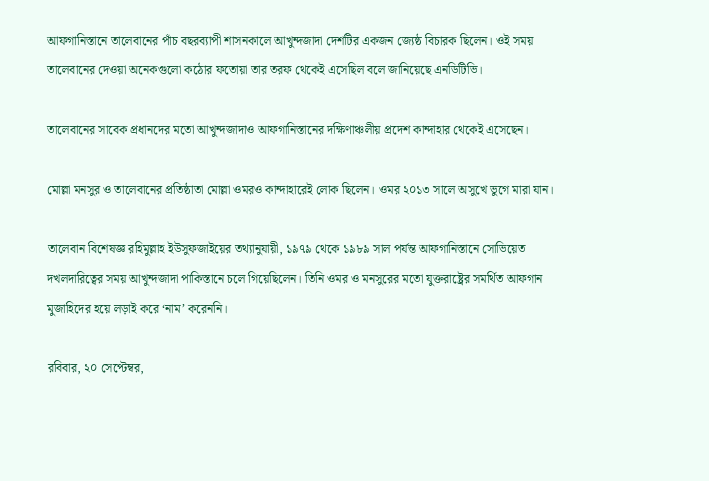আফগানিস্তানে তালেবানের পাঁচ বছরব্যাপী শাসনকালে আখুন্দজাদা দেশটির একজন জ্যেষ্ঠ বিচারক ছিলেন। ওই সময় তালেবানের দেওয়া অনেকগুলো কঠোর ফতোয়া তার তরফ থেকেই এসেছিল বলে জানিয়েছে এনডিটিভি।

তালেবানের সাবেক প্রধানদের মতো আখুন্দজাদাও আফগানিস্তানের দক্ষিণাঞ্চলীয় প্রদেশ কান্দাহার থেকেই এসেছেন।

মোল্লা মনসুর ও তালেবানের প্রতিষ্ঠাতা মোল্লা ওমরও কান্দাহারেই লোক ছিলেন। ওমর ২০১৩ সালে অসুখে ভুগে মারা যান।

তালেবান বিশেষজ্ঞ রহিমুল্লাহ ইউসুফজাইয়ের তথ্যানুযায়ী, ১৯৭৯ থেকে ১৯৮৯ সাল পর্যন্ত আফগানিস্তানে সোভিয়েত দখলদারিত্বের সময় আখুন্দজাদা পাকিস্তানে চলে গিয়েছিলেন। তিনি ওমর ও মনসুরের মতো যুক্তরাষ্ট্রের সমর্থিত আফগান মুজাহিদের হয়ে লড়াই করে ‘নাম’ করেননি।

রবিবার, ২০ সেপ্টেম্বর,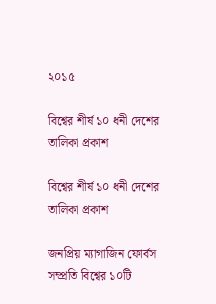২০১৫

বিশ্বের শীর্ষ ১০ ধনী দেশের তালিকা প্রকাশ

বিশ্বের শীর্ষ ১০ ধনী দেশের তালিকা প্রকাশ

জনপ্রিয় ম্যাগাজিন ফোর্বস সম্প্রতি বিশ্বের ১০টি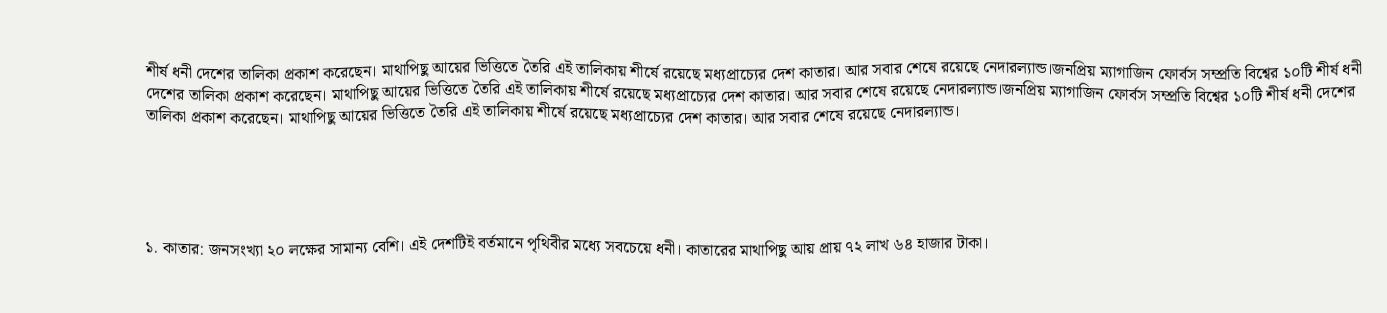শীর্ষ ধনী দেশের তালিকা প্রকাশ করেছেন। মাথাপিছু আয়ের ভিত্তিতে তৈরি এই তালিকায় শীর্ষে রয়েছে মধ্যপ্রাচ্যের দেশ কাতার। আর সবার শেষে রয়েছে নেদারল্যান্ড।জনপ্রিয় ম্যাগাজিন ফোর্বস সম্প্রতি বিশ্বের ১০টি শীর্ষ ধনী দেশের তালিকা প্রকাশ করেছেন। মাথাপিছু আয়ের ভিত্তিতে তৈরি এই তালিকায় শীর্ষে রয়েছে মধ্যপ্রাচ্যের দেশ কাতার। আর সবার শেষে রয়েছে নেদারল্যান্ড।জনপ্রিয় ম্যাগাজিন ফোর্বস সম্প্রতি বিশ্বের ১০টি শীর্ষ ধনী দেশের তালিকা প্রকাশ করেছেন। মাথাপিছু আয়ের ভিত্তিতে তৈরি এই তালিকায় শীর্ষে রয়েছে মধ্যপ্রাচ্যের দেশ কাতার। আর সবার শেষে রয়েছে নেদারল্যান্ড।





১. কাতার: জনসংখ্যা ২০ লক্ষের সামান্য বেশি। এই দেশটিই বর্তমানে পৃথিবীর মধ্যে সবচেয়ে ধনী। কাতারের মাথাপিছু আয় প্রায় ৭২ লাখ ৬৪ হাজার টাকা।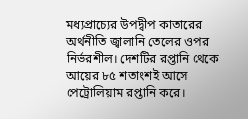মধ্যপ্রাচ্যের উপদ্বীপ কাতারের অর্থনীতি জ্বালানি তেলের ওপর নির্ভরশীল। দেশটির রপ্তানি থেকে আয়ের ৮৫ শতাংশই আসে পেট্রোলিয়াম রপ্তানি করে।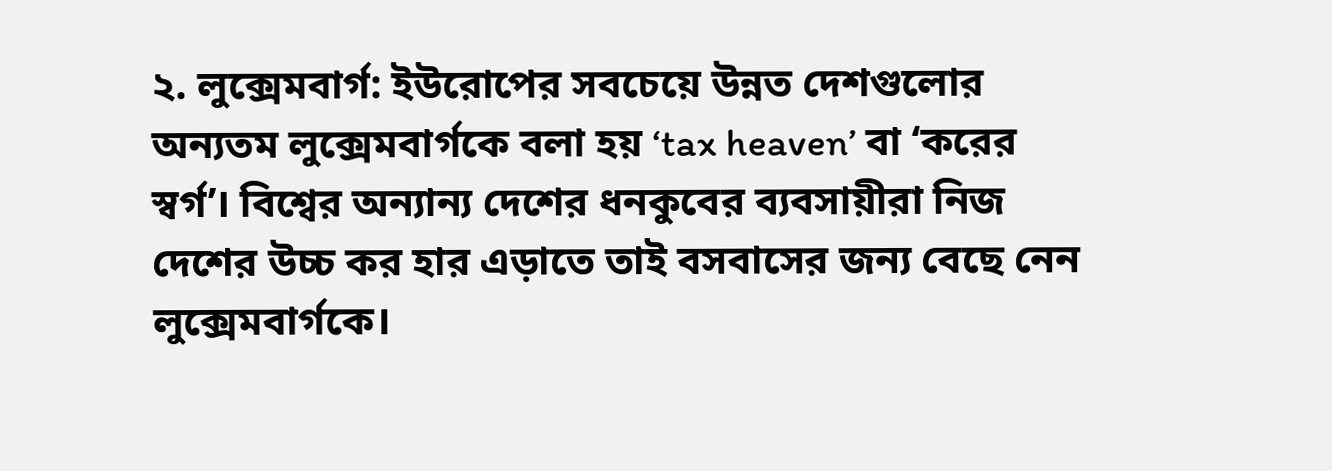২. লুক্সেমবার্গ: ইউরোপের সবচেয়ে উন্নত দেশগুলোর অন্যতম লুক্সেমবার্গকে বলা হয় ‘tax heaven’ বা ‘করের স্বর্গ’। বিশ্বের অন্যান্য দেশের ধনকুবের ব্যবসায়ীরা নিজ দেশের উচ্চ কর হার এড়াতে তাই বসবাসের জন্য বেছে নেন লুক্সেমবার্গকে।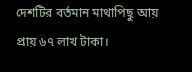দেশটির বর্তমান মাথাপিছু আয় প্রায় ৬৭ লাখ টাকা।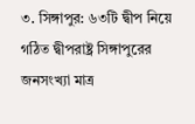৩. সিঙ্গাপুর: ৬৩টি দ্বীপ নিয়ে গঠিত দ্বীপরাষ্ট্র সিঙ্গাপুরের জনসংখ্যা মাত্র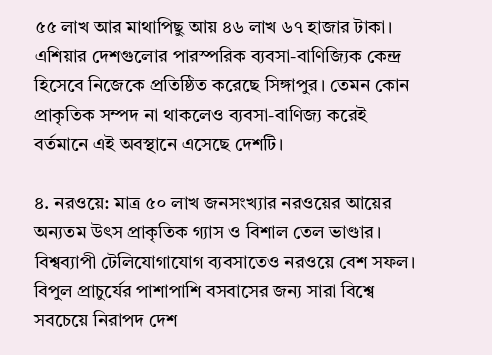৫৫ লাখ আর মাথাপিছু আয় ৪৬ লাখ ৬৭ হাজার টাকা। এশিয়ার দেশগুলোর পারস্পরিক ব্যবসা-বাণিজ্যিক কেন্দ্র হিসেবে নিজেকে প্রতিষ্ঠিত করেছে সিঙ্গাপুর। তেমন কোন প্রাকৃতিক সম্পদ না থাকলেও ব্যবসা-বাণিজ্য করেই বর্তমানে এই অবস্থানে এসেছে দেশটি।

৪. নরওয়ে: মাত্র ৫০ লাখ জনসংখ্যার নরওয়ের আয়ের অন্যতম উৎস প্রাকৃতিক গ্যাস ও বিশাল তেল ভাণ্ডার। বিশ্বব্যাপী টেলিযোগাযোগ ব্যবসাতেও নরওয়ে বেশ সফল। বিপুল প্রাচুর্যের পাশাপাশি বসবাসের জন্য সারা বিশ্বে সবচেয়ে নিরাপদ দেশ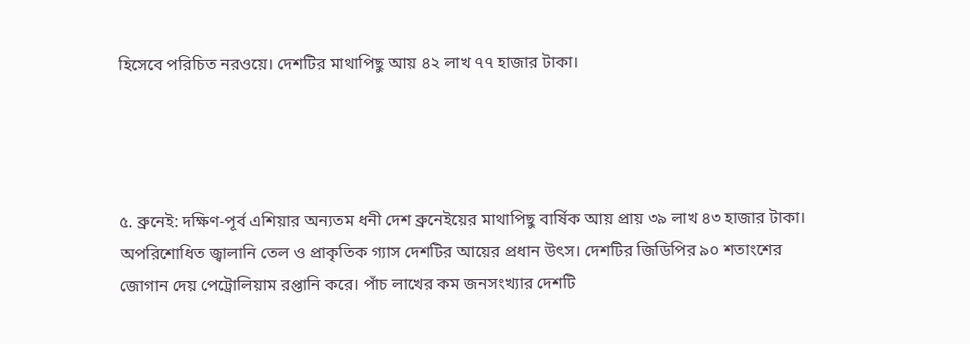হিসেবে পরিচিত নরওয়ে। দেশটির মাথাপিছু আয় ৪২ লাখ ৭৭ হাজার টাকা।




৫. ব্রুনেই: দক্ষিণ-পূর্ব এশিয়ার অন্যতম ধনী দেশ ব্রুনেইয়ের মাথাপিছু বার্ষিক আয় প্রায় ৩৯ লাখ ৪৩ হাজার টাকা। অপরিশোধিত জ্বালানি তেল ও প্রাকৃতিক গ্যাস দেশটির আয়ের প্রধান উৎস। দেশটির জিডিপির ৯০ শতাংশের জোগান দেয় পেট্রোলিয়াম রপ্তানি করে। পাঁচ লাখের কম জনসংখ্যার দেশটি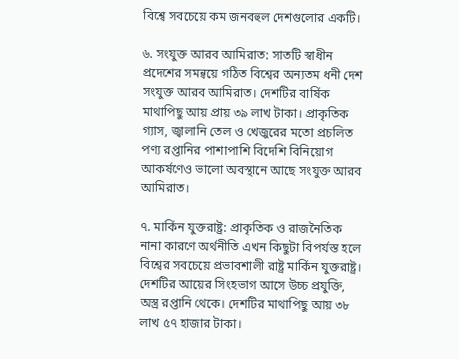বিশ্বে সবচেয়ে কম জনবহুল দেশগুলোর একটি।

৬. সংযুক্ত আরব আমিরাত: সাতটি স্বাধীন প্রদেশের সমন্বয়ে গঠিত বিশ্বের অন্যতম ধনী দেশ সংযুক্ত আরব আমিরাত। দেশটির বার্ষিক মাথাপিছু আয় প্রায় ৩৯ লাখ টাকা। প্রাকৃতিক গ্যাস, জ্বালানি তেল ও খেজুরের মতো প্রচলিত পণ্য রপ্তানির পাশাপাশি বিদেশি বিনিয়োগ আকর্ষণেও ভালো অবস্থানে আছে সংযুক্ত আরব আমিরাত।

৭. মার্কিন যুক্তরাষ্ট্র: প্রাকৃতিক ও রাজনৈতিক নানা কারণে অর্থনীতি এখন কিছুটা বিপর্যস্ত হলে বিশ্বের সবচেয়ে প্রভাবশালী রাষ্ট্র মার্কিন যুক্তরাষ্ট্র। দেশটির আয়ের সিংহভাগ আসে উচ্চ প্রযুক্তি, অস্ত্র রপ্তানি থেকে। দেশটির মাথাপিছু আয় ৩৮ লাখ ৫৭ হাজার টাকা।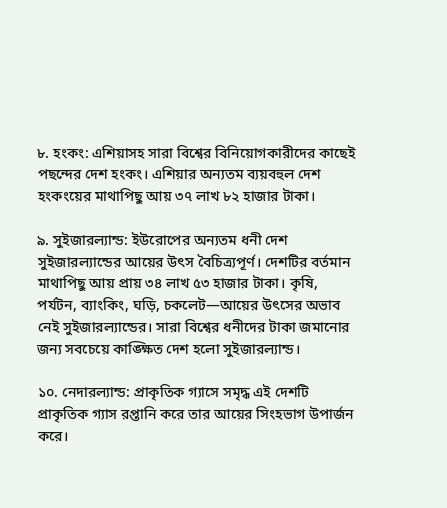৮. হংকং: এশিয়াসহ সারা বিশ্বের বিনিয়োগকারীদের কাছেই পছন্দের দেশ হংকং। এশিয়ার অন্যতম ব্যয়বহুল দেশ হংকংয়ের মাথাপিছু আয় ৩৭ লাখ ৮২ হাজার টাকা।

৯. সুইজারল্যান্ড: ইউরোপের অন্যতম ধনী দেশ সুইজারল্যান্ডের আয়ের উৎস বৈচিত্র্যপূর্ণ। দেশটির বর্তমান মাথাপিছু আয় প্রায় ৩৪ লাখ ৫৩ হাজার টাকা। কৃষি, পর্যটন, ব্যাংকিং, ঘড়ি, চকলেট—আয়ের উৎসের অভাব নেই সুইজারল্যান্ডের। সারা বিশ্বের ধনীদের টাকা জমানোর জন্য সবচেয়ে কাঙ্ক্ষিত দেশ হলো সুইজারল্যান্ড।

১০. নেদারল্যান্ড: প্রাকৃতিক গ্যাসে সমৃদ্ধ এই দেশটি প্রাকৃতিক গ্যাস রপ্তানি করে তার আয়ের সিংহভাগ উপার্জন করে।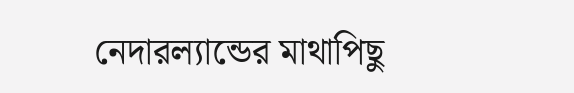নেদারল্যান্ডের মাথাপিছু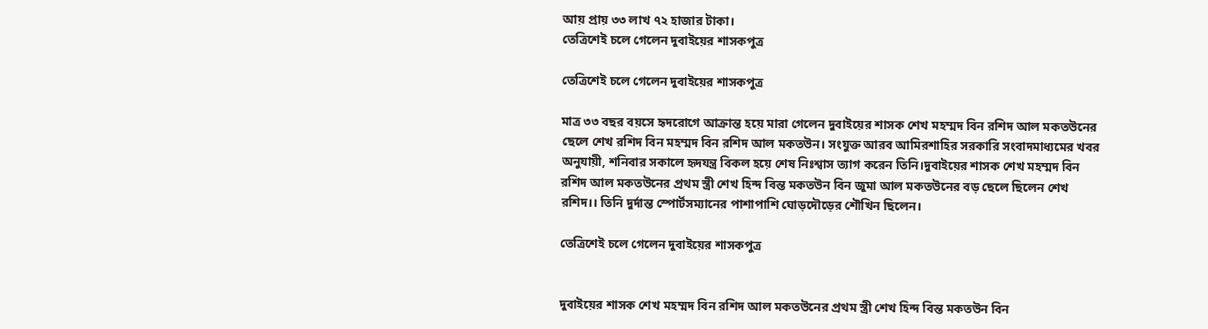আয় প্রায় ৩৩ লাখ ৭২ হাজার টাকা।
তেত্রিশেই চলে গেলেন দুবাইয়ের শাসকপুত্র

তেত্রিশেই চলে গেলেন দুবাইয়ের শাসকপুত্র

মাত্র ৩৩ বছর বয়সে হৃদরোগে আক্রান্ত হয়ে মারা গেলেন দুবাইয়ের শাসক শেখ মহম্মদ বিন রশিদ আল মকতউনের ছেলে শেখ রশিদ বিন মহম্মদ বিন রশিদ আল মকতউন। সংযুক্ত আরব আমিরশাহির সরকারি সংবাদমাধ্যমের খবর অনুযায়ী, শনিবার সকালে হৃদযন্ত্র বিকল হয়ে শেষ নিঃশ্বাস ত্যাগ করেন তিনি।দুবাইয়ের শাসক শেখ মহম্মদ বিন রশিদ আল মকতউনের প্রথম স্ত্রী শেখ হিন্দ বিন্ত মকতউন বিন জুমা আল মকতউনের বড় ছেলে ছিলেন শেখ রশিদ।। তিনি দুর্দান্ত স্পোর্টসম্যানের পাশাপাশি ঘোড়দৌড়ের শৌখিন ছিলেন।

তেত্রিশেই চলে গেলেন দুবাইয়ের শাসকপুত্র


দুবাইয়ের শাসক শেখ মহম্মদ বিন রশিদ আল মকতউনের প্রথম স্ত্রী শেখ হিন্দ বিন্ত মকতউন বিন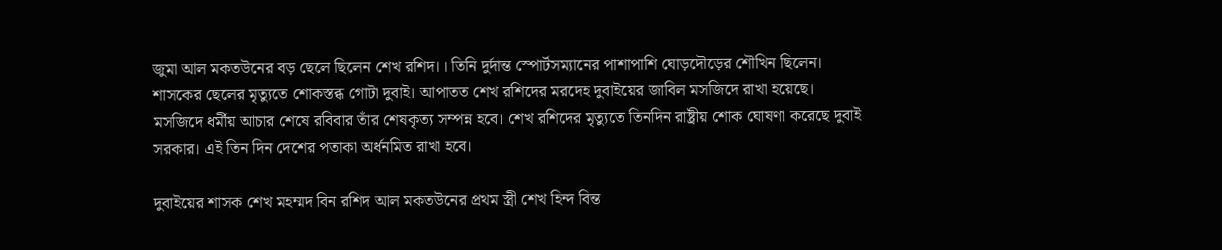জুমা আল মকতউনের বড় ছেলে ছিলেন শেখ রশিদ।। তিনি দুর্দান্ত স্পোর্টসম্যানের পাশাপাশি ঘোড়দৌড়ের শৌখিন ছিলেন। শাসকের ছেলের মৃত্যুতে শোকস্তব্ধ গোটা দুবাই। আপাতত শেখ রশিদের মরদেহ দুবাইয়ের জাবিল মসজিদে রাখা হয়েছে। মসজিদে ধর্মীয় আচার শেষে রবিবার তাঁর শেষকৃত্য সম্পন্ন হবে। শেখ রশিদের মৃত্যুতে তিনদিন রাষ্ট্রীয় শোক ঘোষণা করেছে দুবাই সরকার। এই তিন দিন দেশের পতাকা অর্ধনমিত রাখা হবে।

দুবাইয়ের শাসক শেখ মহম্মদ বিন রশিদ আল মকতউনের প্রথম স্ত্রী শেখ হিন্দ বিন্ত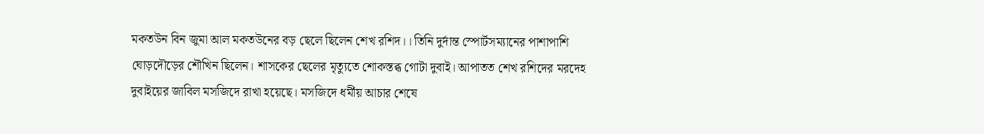মকতউন বিন জুমা আল মকতউনের বড় ছেলে ছিলেন শেখ রশিদ।। তিনি দুর্দান্ত স্পোর্টসম্যানের পাশাপাশি ঘোড়দৌড়ের শৌখিন ছিলেন। শাসকের ছেলের মৃত্যুতে শোকস্তব্ধ গোটা দুবাই। আপাতত শেখ রশিদের মরদেহ দুবাইয়ের জাবিল মসজিদে রাখা হয়েছে। মসজিদে ধর্মীয় আচার শেষে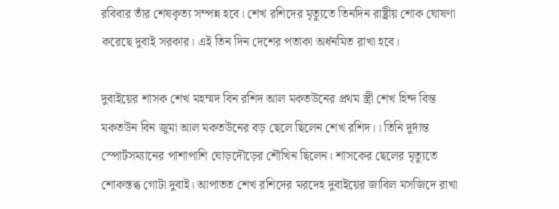রবিবার তাঁর শেষকৃত্য সম্পন্ন হবে। শেখ রশিদের মৃত্যুতে তিনদিন রাষ্ট্রীয় শোক ঘোষণা করেছে দুবাই সরকার। এই তিন দিন দেশের পতাকা অর্ধনমিত রাখা হবে।

দুবাইয়ের শাসক শেখ মহম্মদ বিন রশিদ আল মকতউনের প্রথম স্ত্রী শেখ হিন্দ বিন্ত মকতউন বিন জুমা আল মকতউনের বড় ছেলে ছিলেন শেখ রশিদ।। তিনি দুর্দান্ত স্পোর্টসম্যানের পাশাপাশি ঘোড়দৌড়ের শৌখিন ছিলেন। শাসকের ছেলের মৃত্যুতে শোকস্তব্ধ গোটা দুবাই। আপাতত শেখ রশিদের মরদেহ দুবাইয়ের জাবিল মসজিদে রাখা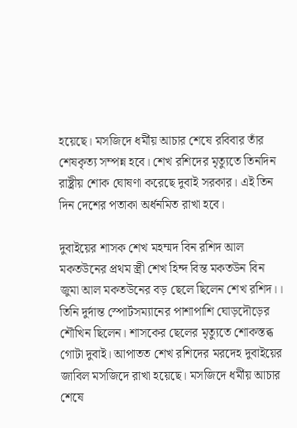হয়েছে। মসজিদে ধর্মীয় আচার শেষে রবিবার তাঁর শেষকৃত্য সম্পন্ন হবে। শেখ রশিদের মৃত্যুতে তিনদিন রাষ্ট্রীয় শোক ঘোষণা করেছে দুবাই সরকার। এই তিন দিন দেশের পতাকা অর্ধনমিত রাখা হবে।

দুবাইয়ের শাসক শেখ মহম্মদ বিন রশিদ আল মকতউনের প্রথম স্ত্রী শেখ হিন্দ বিন্ত মকতউন বিন জুমা আল মকতউনের বড় ছেলে ছিলেন শেখ রশিদ।। তিনি দুর্দান্ত স্পোর্টসম্যানের পাশাপাশি ঘোড়দৌড়ের শৌখিন ছিলেন। শাসকের ছেলের মৃত্যুতে শোকস্তব্ধ গোটা দুবাই। আপাতত শেখ রশিদের মরদেহ দুবাইয়ের জাবিল মসজিদে রাখা হয়েছে। মসজিদে ধর্মীয় আচার শেষে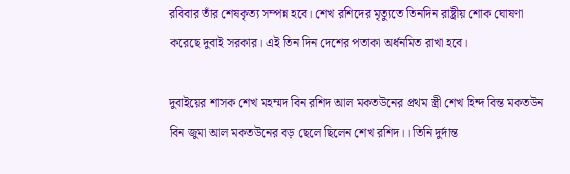রবিবার তাঁর শেষকৃত্য সম্পন্ন হবে। শেখ রশিদের মৃত্যুতে তিনদিন রাষ্ট্রীয় শোক ঘোষণা করেছে দুবাই সরকার। এই তিন দিন দেশের পতাকা অর্ধনমিত রাখা হবে।

দুবাইয়ের শাসক শেখ মহম্মদ বিন রশিদ আল মকতউনের প্রথম স্ত্রী শেখ হিন্দ বিন্ত মকতউন বিন জুমা আল মকতউনের বড় ছেলে ছিলেন শেখ রশিদ।। তিনি দুর্দান্ত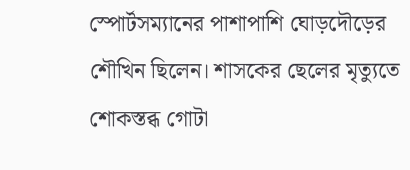স্পোর্টসম্যানের পাশাপাশি ঘোড়দৌড়ের শৌখিন ছিলেন। শাসকের ছেলের মৃত্যুতে শোকস্তব্ধ গোটা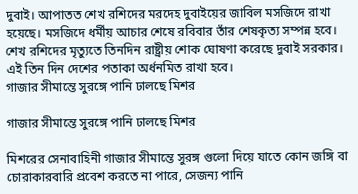দুবাই। আপাতত শেখ রশিদের মরদেহ দুবাইয়ের জাবিল মসজিদে রাখা হয়েছে। মসজিদে ধর্মীয় আচার শেষে রবিবার তাঁর শেষকৃত্য সম্পন্ন হবে। শেখ রশিদের মৃত্যুতে তিনদিন রাষ্ট্রীয় শোক ঘোষণা করেছে দুবাই সরকার। এই তিন দিন দেশের পতাকা অর্ধনমিত রাখা হবে।
গাজার সীমান্তে সুরঙ্গে পানি ঢালছে মিশর

গাজার সীমান্তে সুরঙ্গে পানি ঢালছে মিশর

মিশরের সেনাবাহিনী গাজার সীমান্তে সুরঙ্গ গুলো দিয়ে যাতে কোন জঙ্গি বা চোরাকারবারি প্রবেশ করতে না পারে, সেজন্য পানি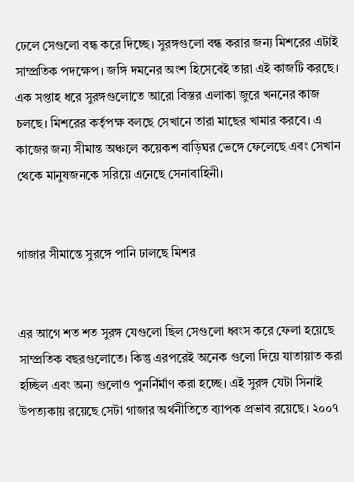ঢেলে সেগুলো বন্ধ করে দিচ্ছে। সুরঙ্গগুলো বন্ধ করার জন্য মিশরের এটাই সাম্প্রতিক পদক্ষেপ। জঙ্গি দমনের অংশ হিসেবেই তারা এই কাজটি করছে। এক সপ্তাহ ধরে সুরঙ্গগুলোতে আরো বিস্তর এলাকা জুরে খননের কাজ চলছে। মিশরের কর্তৃপক্ষ বলছে সেখানে তারা মাছের খামার করবে। এ কাজের জন্য সীমান্ত অঞ্চলে কয়েকশ বাড়িঘর ভেঙ্গে ফেলেছে এবং সেখান থেকে মানুষজনকে সরিয়ে এনেছে সেনাবাহিনী।


গাজার সীমান্তে সুরঙ্গে পানি ঢালছে মিশর


এর আগে শত শত সুরঙ্গ যেগুলো ছিল সেগুলো ধ্বংস করে ফেলা হয়েছে সাম্প্রতিক বছরগুলোতে। কিন্তু এরপরেই অনেক গুলো দিয়ে যাতায়াত করা হচ্ছিল এবং অন্য গুলোও পুনর্নির্মাণ করা হচ্ছে। এই সুরঙ্গ যেটা সিনাই উপত্যকায় রয়েছে সেটা গাজার অর্থনীতিতে ব্যাপক প্রভাব রয়েছে। ২০০৭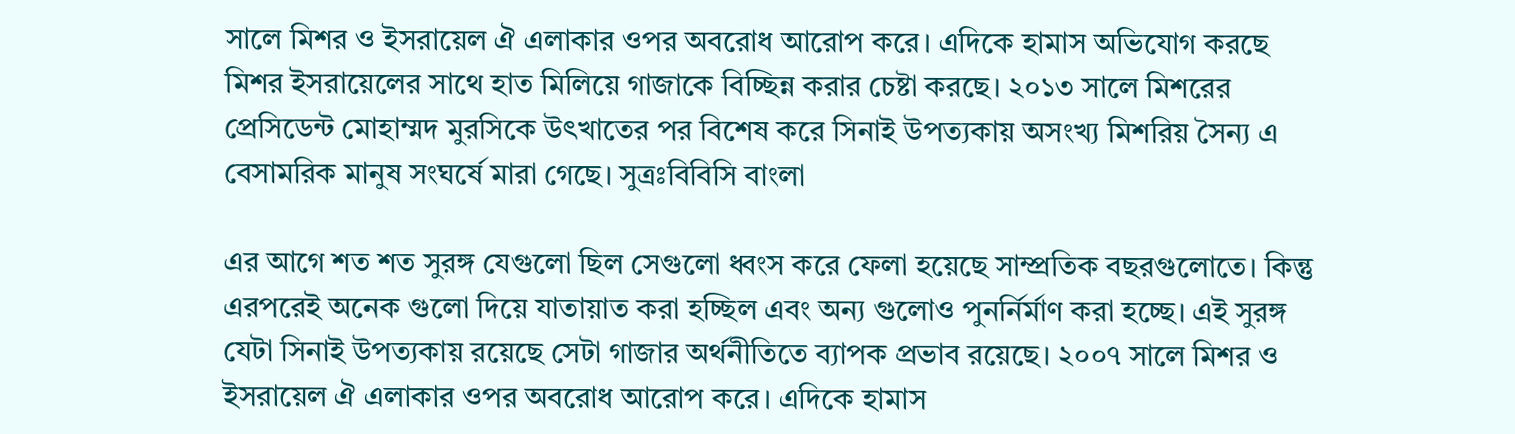সালে মিশর ও ইসরায়েল ঐ এলাকার ওপর অবরোধ আরোপ করে। এদিকে হামাস অভিযোগ করছে মিশর ইসরায়েলের সাথে হাত মিলিয়ে গাজাকে বিচ্ছিন্ন করার চেষ্টা করছে। ২০১৩ সালে মিশরের প্রেসিডেন্ট মোহাম্মদ মুরসিকে উৎখাতের পর বিশেষ করে সিনাই উপত্যকায় অসংখ্য মিশরিয় সৈন্য এ বেসামরিক মানুষ সংঘর্ষে মারা গেছে। সুত্রঃবিবিসি বাংলা

এর আগে শত শত সুরঙ্গ যেগুলো ছিল সেগুলো ধ্বংস করে ফেলা হয়েছে সাম্প্রতিক বছরগুলোতে। কিন্তু এরপরেই অনেক গুলো দিয়ে যাতায়াত করা হচ্ছিল এবং অন্য গুলোও পুনর্নির্মাণ করা হচ্ছে। এই সুরঙ্গ যেটা সিনাই উপত্যকায় রয়েছে সেটা গাজার অর্থনীতিতে ব্যাপক প্রভাব রয়েছে। ২০০৭ সালে মিশর ও ইসরায়েল ঐ এলাকার ওপর অবরোধ আরোপ করে। এদিকে হামাস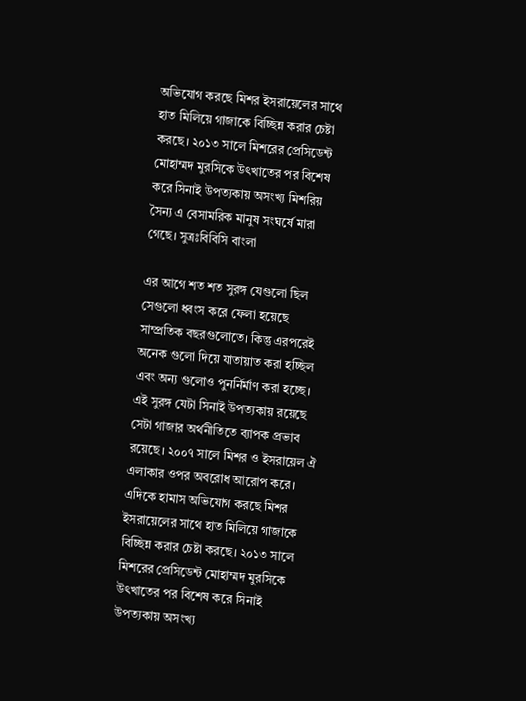অভিযোগ করছে মিশর ইসরায়েলের সাথে হাত মিলিয়ে গাজাকে বিচ্ছিন্ন করার চেষ্টা করছে। ২০১৩ সালে মিশরের প্রেসিডেন্ট মোহাম্মদ মুরসিকে উৎখাতের পর বিশেষ করে সিনাই উপত্যকায় অসংখ্য মিশরিয় সৈন্য এ বেসামরিক মানুষ সংঘর্ষে মারা গেছে। সুত্রঃবিবিসি বাংলা

এর আগে শত শত সুরঙ্গ যেগুলো ছিল সেগুলো ধ্বংস করে ফেলা হয়েছে সাম্প্রতিক বছরগুলোতে। কিন্তু এরপরেই অনেক গুলো দিয়ে যাতায়াত করা হচ্ছিল এবং অন্য গুলোও পুনর্নির্মাণ করা হচ্ছে। এই সুরঙ্গ যেটা সিনাই উপত্যকায় রয়েছে সেটা গাজার অর্থনীতিতে ব্যাপক প্রভাব রয়েছে। ২০০৭ সালে মিশর ও ইসরায়েল ঐ এলাকার ওপর অবরোধ আরোপ করে। এদিকে হামাস অভিযোগ করছে মিশর ইসরায়েলের সাথে হাত মিলিয়ে গাজাকে বিচ্ছিন্ন করার চেষ্টা করছে। ২০১৩ সালে মিশরের প্রেসিডেন্ট মোহাম্মদ মুরসিকে উৎখাতের পর বিশেষ করে সিনাই উপত্যকায় অসংখ্য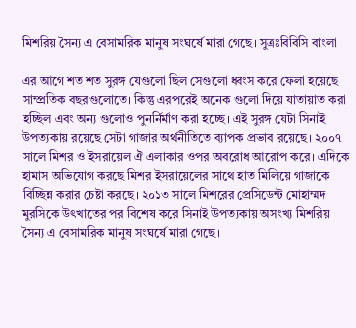মিশরিয় সৈন্য এ বেসামরিক মানুষ সংঘর্ষে মারা গেছে। সুত্রঃবিবিসি বাংলা

এর আগে শত শত সুরঙ্গ যেগুলো ছিল সেগুলো ধ্বংস করে ফেলা হয়েছে সাম্প্রতিক বছরগুলোতে। কিন্তু এরপরেই অনেক গুলো দিয়ে যাতায়াত করা হচ্ছিল এবং অন্য গুলোও পুনর্নির্মাণ করা হচ্ছে। এই সুরঙ্গ যেটা সিনাই উপত্যকায় রয়েছে সেটা গাজার অর্থনীতিতে ব্যাপক প্রভাব রয়েছে। ২০০৭ সালে মিশর ও ইসরায়েল ঐ এলাকার ওপর অবরোধ আরোপ করে। এদিকে হামাস অভিযোগ করছে মিশর ইসরায়েলের সাথে হাত মিলিয়ে গাজাকে বিচ্ছিন্ন করার চেষ্টা করছে। ২০১৩ সালে মিশরের প্রেসিডেন্ট মোহাম্মদ মুরসিকে উৎখাতের পর বিশেষ করে সিনাই উপত্যকায় অসংখ্য মিশরিয় সৈন্য এ বেসামরিক মানুষ সংঘর্ষে মারা গেছে।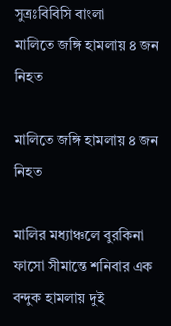সুত্রঃবিবিসি বাংলা
মালিতে জঙ্গি হামলায় ৪ জন নিহত

মালিতে জঙ্গি হামলায় ৪ জন নিহত

মালির মধ্যাঞ্চলে বুরকিনা ফাসো সীমান্তে শনিবার এক বন্দুক হামলায় দুই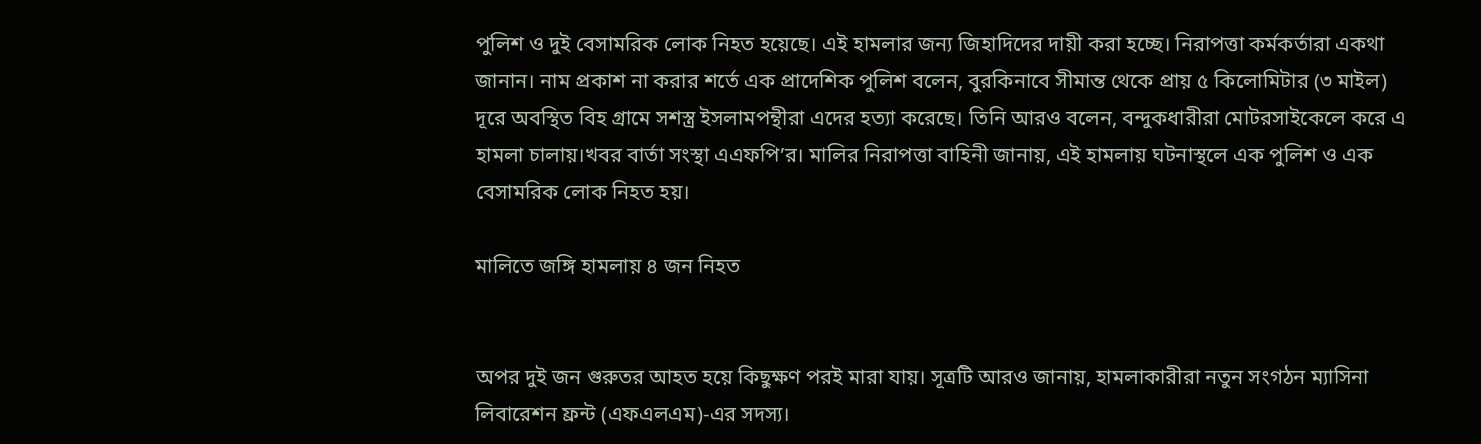পুলিশ ও দুই বেসামরিক লোক নিহত হয়েছে। এই হামলার জন্য জিহাদিদের দায়ী করা হচ্ছে। নিরাপত্তা কর্মকর্তারা একথা জানান। নাম প্রকাশ না করার শর্তে এক প্রাদেশিক পুলিশ বলেন, বুরকিনাবে সীমান্ত থেকে প্রায় ৫ কিলোমিটার (৩ মাইল) দূরে অবস্থিত বিহ গ্রামে সশস্ত্র ইসলামপন্থীরা এদের হত্যা করেছে। তিনি আরও বলেন, বন্দুকধারীরা মোটরসাইকেলে করে এ হামলা চালায়।খবর বার্তা সংস্থা এএফপি’র। মালির নিরাপত্তা বাহিনী জানায়, এই হামলায় ঘটনাস্থলে এক পুলিশ ও এক বেসামরিক লোক নিহত হয়।

মালিতে জঙ্গি হামলায় ৪ জন নিহত


অপর দুই জন গুরুতর আহত হয়ে কিছুক্ষণ পরই মারা যায়। সূত্রটি আরও জানায়, হামলাকারীরা নতুন সংগঠন ম্যাসিনা লিবারেশন ফ্রন্ট (এফএলএম)-এর সদস্য।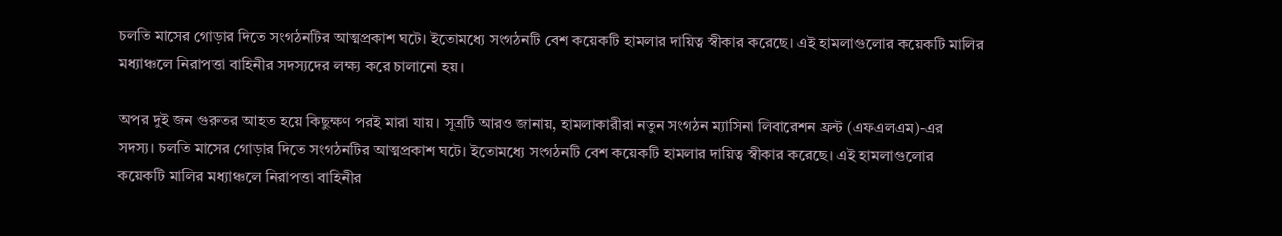চলতি মাসের গোড়ার দিতে সংগঠনটির আত্মপ্রকাশ ঘটে। ইতোমধ্যে সংগঠনটি বেশ কয়েকটি হামলার দায়িত্ব স্বীকার করেছে। এই হামলাগুলোর কয়েকটি মালির মধ্যাঞ্চলে নিরাপত্তা বাহিনীর সদস্যদের লক্ষ্য করে চালানো হয়।

অপর দুই জন গুরুতর আহত হয়ে কিছুক্ষণ পরই মারা যায়। সূত্রটি আরও জানায়, হামলাকারীরা নতুন সংগঠন ম্যাসিনা লিবারেশন ফ্রন্ট (এফএলএম)-এর সদস্য। চলতি মাসের গোড়ার দিতে সংগঠনটির আত্মপ্রকাশ ঘটে। ইতোমধ্যে সংগঠনটি বেশ কয়েকটি হামলার দায়িত্ব স্বীকার করেছে। এই হামলাগুলোর কয়েকটি মালির মধ্যাঞ্চলে নিরাপত্তা বাহিনীর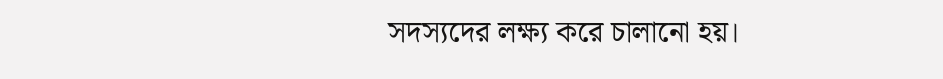সদস্যদের লক্ষ্য করে চালানো হয়।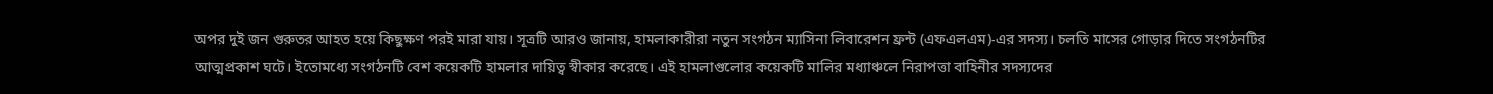অপর দুই জন গুরুতর আহত হয়ে কিছুক্ষণ পরই মারা যায়। সূত্রটি আরও জানায়, হামলাকারীরা নতুন সংগঠন ম্যাসিনা লিবারেশন ফ্রন্ট (এফএলএম)-এর সদস্য। চলতি মাসের গোড়ার দিতে সংগঠনটির আত্মপ্রকাশ ঘটে। ইতোমধ্যে সংগঠনটি বেশ কয়েকটি হামলার দায়িত্ব স্বীকার করেছে। এই হামলাগুলোর কয়েকটি মালির মধ্যাঞ্চলে নিরাপত্তা বাহিনীর সদস্যদের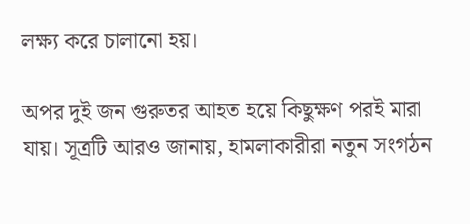লক্ষ্য করে চালানো হয়।

অপর দুই জন গুরুতর আহত হয়ে কিছুক্ষণ পরই মারা যায়। সূত্রটি আরও জানায়, হামলাকারীরা নতুন সংগঠন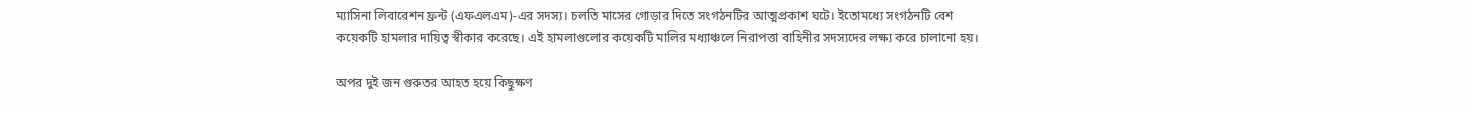ম্যাসিনা লিবারেশন ফ্রন্ট (এফএলএম)-এর সদস্য। চলতি মাসের গোড়ার দিতে সংগঠনটির আত্মপ্রকাশ ঘটে। ইতোমধ্যে সংগঠনটি বেশ কয়েকটি হামলার দায়িত্ব স্বীকার করেছে। এই হামলাগুলোর কয়েকটি মালির মধ্যাঞ্চলে নিরাপত্তা বাহিনীর সদস্যদের লক্ষ্য করে চালানো হয়।

অপর দুই জন গুরুতর আহত হয়ে কিছুক্ষণ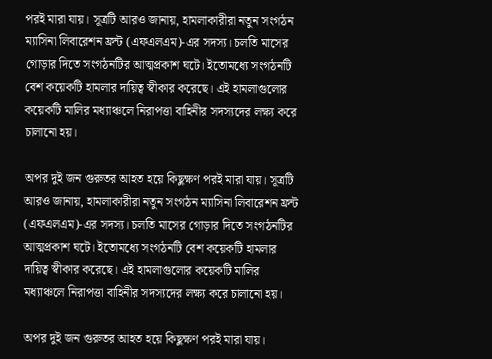পরই মারা যায়। সূত্রটি আরও জানায়, হামলাকারীরা নতুন সংগঠন ম্যাসিনা লিবারেশন ফ্রন্ট (এফএলএম)-এর সদস্য। চলতি মাসের গোড়ার দিতে সংগঠনটির আত্মপ্রকাশ ঘটে। ইতোমধ্যে সংগঠনটি বেশ কয়েকটি হামলার দায়িত্ব স্বীকার করেছে। এই হামলাগুলোর কয়েকটি মালির মধ্যাঞ্চলে নিরাপত্তা বাহিনীর সদস্যদের লক্ষ্য করে চালানো হয়।

অপর দুই জন গুরুতর আহত হয়ে কিছুক্ষণ পরই মারা যায়। সূত্রটি আরও জানায়, হামলাকারীরা নতুন সংগঠন ম্যাসিনা লিবারেশন ফ্রন্ট (এফএলএম)-এর সদস্য। চলতি মাসের গোড়ার দিতে সংগঠনটির আত্মপ্রকাশ ঘটে। ইতোমধ্যে সংগঠনটি বেশ কয়েকটি হামলার দায়িত্ব স্বীকার করেছে। এই হামলাগুলোর কয়েকটি মালির মধ্যাঞ্চলে নিরাপত্তা বাহিনীর সদস্যদের লক্ষ্য করে চালানো হয়।

অপর দুই জন গুরুতর আহত হয়ে কিছুক্ষণ পরই মারা যায়।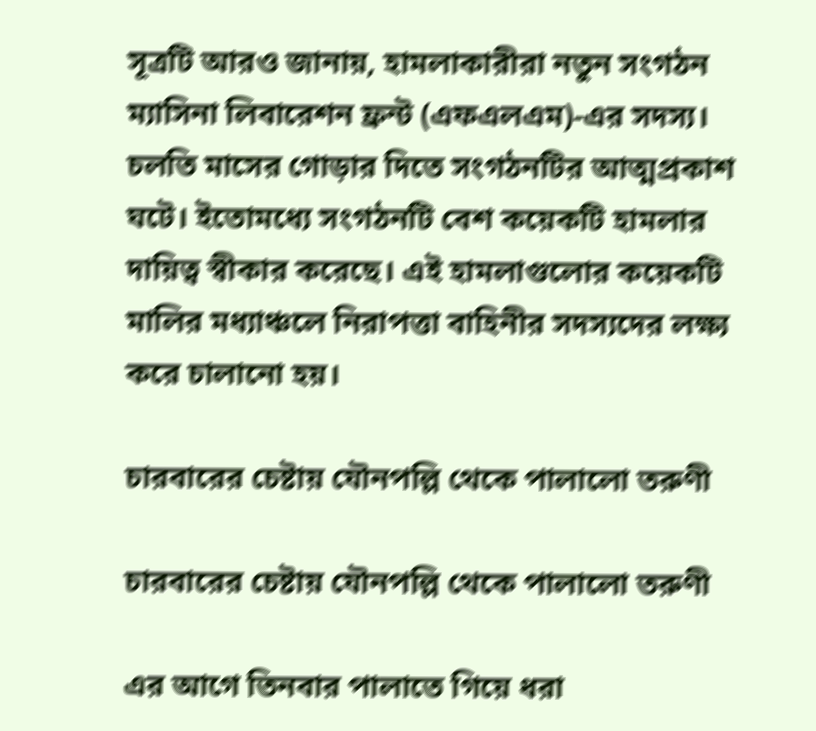সূত্রটি আরও জানায়, হামলাকারীরা নতুন সংগঠন ম্যাসিনা লিবারেশন ফ্রন্ট (এফএলএম)-এর সদস্য। চলতি মাসের গোড়ার দিতে সংগঠনটির আত্মপ্রকাশ ঘটে। ইতোমধ্যে সংগঠনটি বেশ কয়েকটি হামলার দায়িত্ব স্বীকার করেছে। এই হামলাগুলোর কয়েকটি মালির মধ্যাঞ্চলে নিরাপত্তা বাহিনীর সদস্যদের লক্ষ্য করে চালানো হয়।

চারবারের চেষ্টায় যৌনপল্লি থেকে পালালো তরুণী

চারবারের চেষ্টায় যৌনপল্লি থেকে পালালো তরুণী

এর আগে তিনবার পালাতে গিয়ে ধরা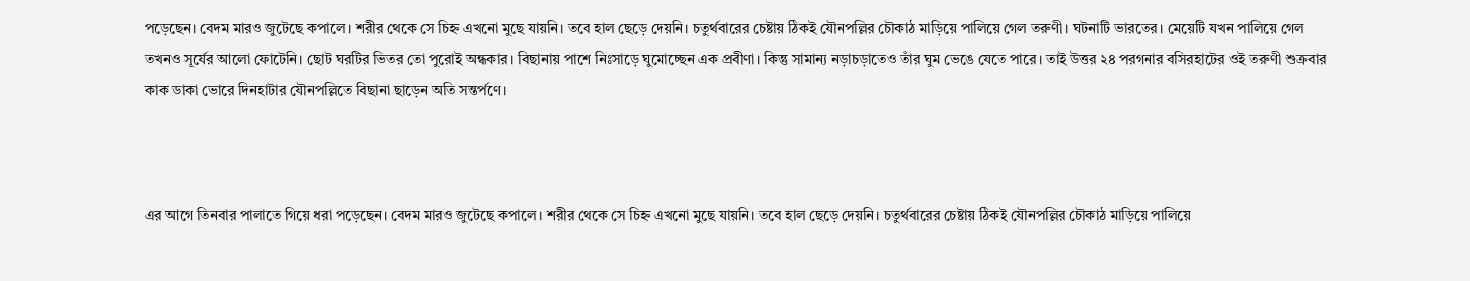পড়েছেন। বেদম মারও জুটেছে কপালে। শরীর থেকে সে চিহ্ন এখনো মুছে যায়নি। তবে হাল ছেড়ে দেয়নি। চতুর্থবারের চেষ্টায় ঠিকই যৌনপল্লির চৌকাঠ মাড়িয়ে পালিয়ে গেল তরুণী। ঘটনাটি ভারতের। মেয়েটি যখন পালিয়ে গেল তখনও সূর্যের আলো ফোটেনি। ছোট ঘরটির ভিতর তো পুরোই অন্ধকার। বিছানায় পাশে নিঃসাড়ে ঘুমোচ্ছেন এক প্রবীণা। কিন্তু সামান্য নড়াচড়াতেও তাঁর ঘুম ভেঙে যেতে পারে। তাই উত্তর ২৪ পরগনার বসিরহাটের ওই তরুণী শুক্রবার কাক ডাকা ভোরে দিনহাটার যৌনপল্লিতে বিছানা ছাড়েন অতি সন্তর্পণে।



এর আগে তিনবার পালাতে গিয়ে ধরা পড়েছেন। বেদম মারও জুটেছে কপালে। শরীর থেকে সে চিহ্ন এখনো মুছে যায়নি। তবে হাল ছেড়ে দেয়নি। চতুর্থবারের চেষ্টায় ঠিকই যৌনপল্লির চৌকাঠ মাড়িয়ে পালিয়ে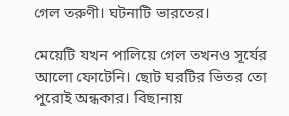গেল তরুণী। ঘটনাটি ভারতের।

মেয়েটি যখন পালিয়ে গেল তখনও সূর্যের আলো ফোটেনি। ছোট ঘরটির ভিতর তো পুরোই অন্ধকার। বিছানায়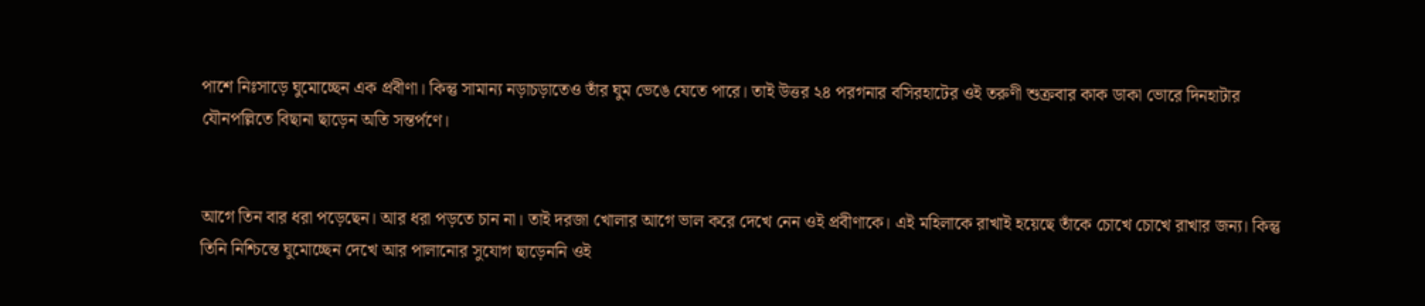পাশে নিঃসাড়ে ঘুমোচ্ছেন এক প্রবীণা। কিন্তু সামান্য নড়াচড়াতেও তাঁর ঘুম ভেঙে যেতে পারে। তাই উত্তর ২৪ পরগনার বসিরহাটের ওই তরুণী শুক্রবার কাক ডাকা ভোরে দিনহাটার যৌনপল্লিতে বিছানা ছাড়েন অতি সন্তর্পণে।


আগে তিন বার ধরা পড়েছেন। আর ধরা পড়তে চান না। তাই দরজা খোলার আগে ভাল করে দেখে নেন ওই প্রবীণাকে। এই মহিলাকে রাখাই হয়েছে তাঁকে চোখে চোখে রাখার জন্য। কিন্তু তিনি নিশ্চিন্তে ঘুমোচ্ছেন দেখে আর পালানোর সুযোগ ছাড়েননি ওই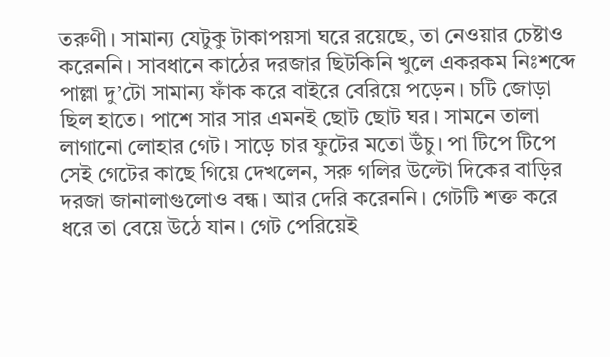তরুণী। সামান্য যেটুকু টাকাপয়সা ঘরে রয়েছে, তা নেওয়ার চেষ্টাও করেননি। সাবধানে কাঠের দরজার ছিটকিনি খুলে একরকম নিঃশব্দে পাল্লা দু’টো সামান্য ফাঁক করে বাইরে বেরিয়ে পড়েন। চটি জোড়া ছিল হাতে। পাশে সার সার এমনই ছোট ছোট ঘর। সামনে তালা লাগানো লোহার গেট। সাড়ে চার ফুটের মতো উঁচু। পা টিপে টিপে সেই গেটের কাছে গিয়ে দেখলেন, সরু গলির উল্টো দিকের বাড়ির দরজা জানালাগুলোও বন্ধ। আর দেরি করেননি। গেটটি শক্ত করে ধরে তা বেয়ে উঠে যান। গেট পেরিয়েই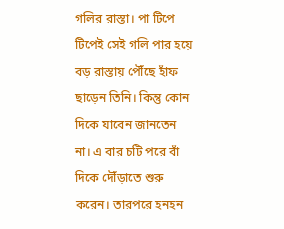গলির রাস্তা। পা টিপে টিপেই সেই গলি পার হয়ে বড় রাস্তায় পৌঁছে হাঁফ ছাড়েন তিনি। কিন্তু কোন দিকে যাবেন জানতেন না। এ বার চটি পরে বাঁ দিকে দৌঁড়াতে শুরু করেন। তারপরে হনহন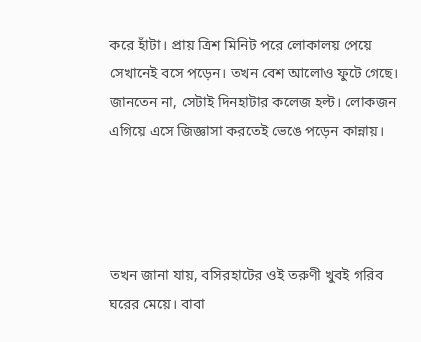করে হাঁটা। প্রায় ত্রিশ মিনিট পরে লোকালয় পেয়ে সেখানেই বসে পড়েন। তখন বেশ আলোও ফুটে গেছে। জানতেন না, সেটাই দিনহাটার কলেজ হল্ট। লোকজন এগিয়ে এসে জিজ্ঞাসা করতেই ভেঙে পড়েন কান্নায়।




তখন জানা যায়, বসিরহাটের ওই তরুণী খুবই গরিব ঘরের মেয়ে। বাবা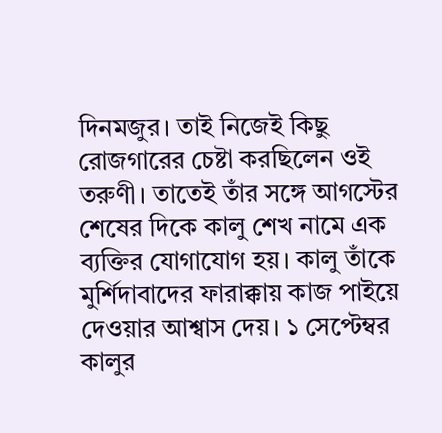দিনমজুর। তাই নিজেই কিছু রোজগারের চেষ্টা করছিলেন ওই তরুণী। তাতেই তাঁর সঙ্গে আগস্টের শেষের দিকে কালু শেখ নামে এক ব্যক্তির যোগাযোগ হয়। কালু তাঁকে মুর্শিদাবাদের ফারাক্কায় কাজ পাইয়ে দেওয়ার আশ্বাস দেয়। ১ সেপ্টেম্বর কালুর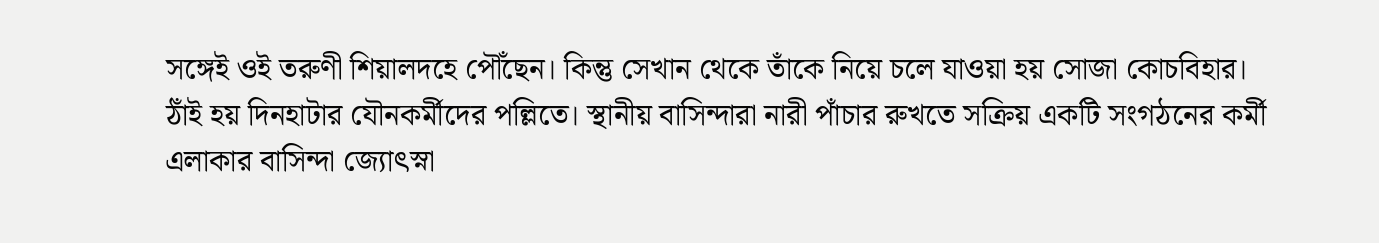সঙ্গেই ওই তরুণী শিয়ালদহে পৌঁছেন। কিন্তু সেখান থেকে তাঁকে নিয়ে চলে যাওয়া হয় সোজা কোচবিহার। ঠাঁই হয় দিনহাটার যৌনকর্মীদের পল্লিতে। স্থানীয় বাসিন্দারা নারী পাঁচার রুখতে সক্রিয় একটি সংগঠনের কর্মী এলাকার বাসিন্দা জ্যোৎস্না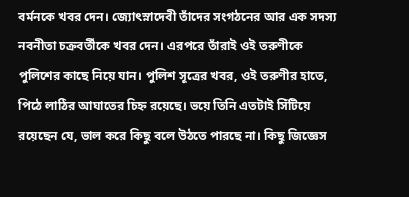বর্মনকে খবর দেন। জ্যোৎস্নাদেবী তাঁদের সংগঠনের আর এক সদস্য নবনীতা চক্রবর্তীকে খবর দেন। এরপরে তাঁরাই ওই তরুণীকে পুলিশের কাছে নিয়ে যান। পুলিশ সূত্রের খবর, ওই তরুণীর হাতে, পিঠে লাঠির আঘাতের চিহ্ন রয়েছে। ভয়ে তিনি এতটাই সিঁটিয়ে রয়েছেন যে, ভাল করে কিছু বলে উঠতে পারছে না। কিছু জিজ্ঞেস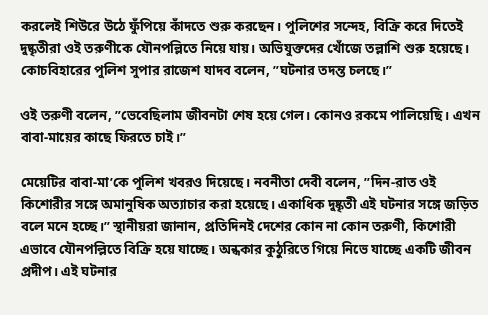করলেই শিউরে উঠে ফুঁপিয়ে কাঁদতে শুরু করছেন। পুলিশের সন্দেহ, বিক্রি করে দিতেই দুষ্কৃতীরা ওই তরুণীকে যৌনপল্লিতে নিয়ে যায়। অভিযুক্তদের খোঁজে তল্লাশি শুরু হয়েছে। কোচবিহারের পুলিশ সুপার রাজেশ যাদব বলেন, ”ঘটনার তদন্ত চলছে।”

ওই তরুণী বলেন, ”ভেবেছিলাম জীবনটা শেষ হয়ে গেল। কোনও রকমে পালিয়েছি। এখন বাবা-মায়ের কাছে ফিরতে চাই।”

মেয়েটির বাবা-মা’কে পুলিশ খবরও দিয়েছে। নবনীতা দেবী বলেন, ”দিন-রাত ওই কিশোরীর সঙ্গে অমানুষিক অত্যাচার করা হয়েছে। একাধিক দুষ্কৃতী এই ঘটনার সঙ্গে জড়িত বলে মনে হচ্ছে।” স্থানীয়রা জানান, প্রতিদিনই দেশের কোন না কোন তরুণী, কিশোরী এভাবে যৌনপল্লিতে বিক্রি হয়ে যাচ্ছে। অন্ধকার কুঠুরিতে গিয়ে নিভে যাচ্ছে একটি জীবন প্রদীপ। এই ঘটনার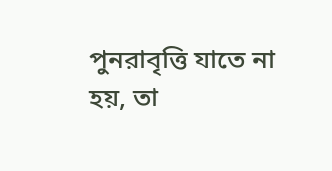পুনরাবৃত্তি যাতে না হয়, তা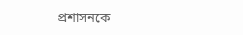প্রশাসনকে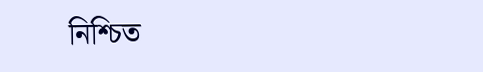নিশ্চিত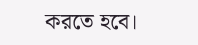করতে হবে।